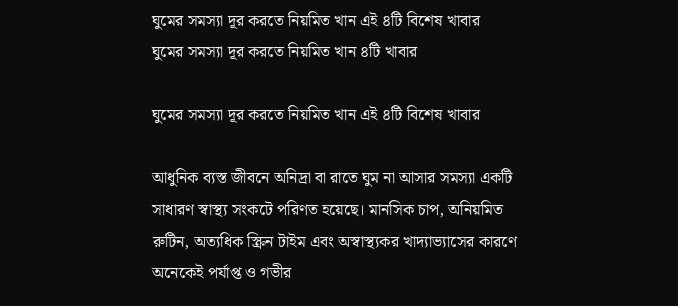ঘুমের সমস্যা দূর করতে নিয়মিত খান এই ৪টি বিশেষ খাবার
ঘুমের সমস্যা দূর করতে নিয়মিত খান ৪টি খাবার

ঘুমের সমস্যা দূর করতে নিয়মিত খান এই ৪টি বিশেষ খাবার

আধুনিক ব্যস্ত জীবনে অনিদ্রা বা রাতে ঘুম না আসার সমস্যা একটি সাধারণ স্বাস্থ্য সংকটে পরিণত হয়েছে। মানসিক চাপ, অনিয়মিত রুটিন, অত্যধিক স্ক্রিন টাইম এবং অস্বাস্থ্যকর খাদ্যাভ্যাসের কারণে অনেকেই পর্যাপ্ত ও গভীর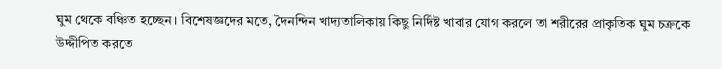ঘুম থেকে বঞ্চিত হচ্ছেন। বিশেষজ্ঞদের মতে, দৈনন্দিন খাদ্যতালিকায় কিছু নির্দিষ্ট খাবার যোগ করলে তা শরীরের প্রাকৃতিক ঘুম চক্রকে উদ্দীপিত করতে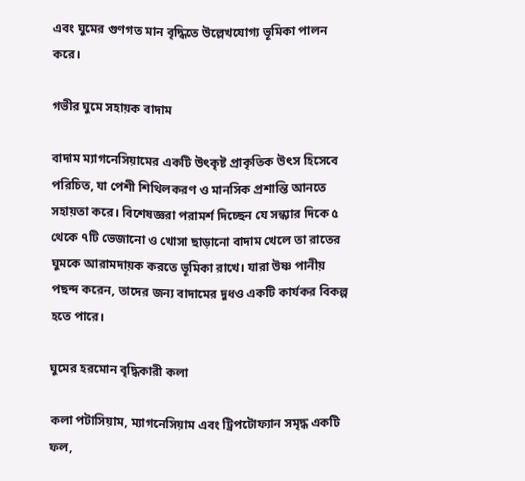এবং ঘুমের গুণগত মান বৃদ্ধিতে উল্লেখযোগ্য ভূমিকা পালন করে।

গভীর ঘুমে সহায়ক বাদাম

বাদাম ম্যাগনেসিয়ামের একটি উৎকৃষ্ট প্রাকৃতিক উৎস হিসেবে পরিচিত, যা পেশী শিথিলকরণ ও মানসিক প্রশান্তি আনতে সহায়তা করে। বিশেষজ্ঞরা পরামর্শ দিচ্ছেন যে সন্ধ্যার দিকে ৫ থেকে ৭টি ভেজানো ও খোসা ছাড়ানো বাদাম খেলে তা রাতের ঘুমকে আরামদায়ক করতে ভূমিকা রাখে। যারা উষ্ণ পানীয় পছন্দ করেন, তাদের জন্য বাদামের দুধও একটি কার্যকর বিকল্প হতে পারে।

ঘুমের হরমোন বৃদ্ধিকারী কলা

কলা পটাসিয়াম, ম্যাগনেসিয়াম এবং ট্রিপটোফ্যান সমৃদ্ধ একটি ফল,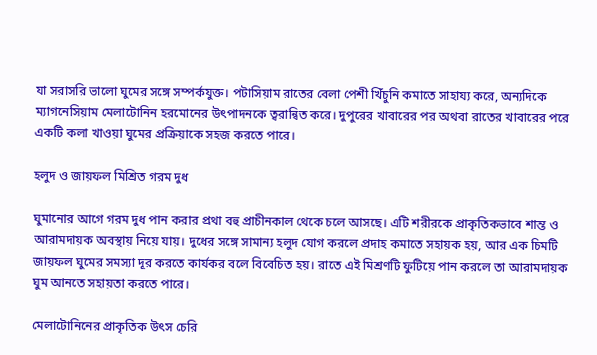যা সরাসরি ভালো ঘুমের সঙ্গে সম্পর্কযুক্ত। পটাসিয়াম রাতের বেলা পেশী খিঁচুনি কমাতে সাহায্য করে, অন্যদিকে ম্যাগনেসিয়াম মেলাটোনিন হরমোনের উৎপাদনকে ত্বরান্বিত করে। দুপুরের খাবারের পর অথবা রাতের খাবারের পরে একটি কলা খাওয়া ঘুমের প্রক্রিয়াকে সহজ করতে পারে।

হলুদ ও জায়ফল মিশ্রিত গরম দুধ

ঘুমানোর আগে গরম দুধ পান করার প্রথা বহু প্রাচীনকাল থেকে চলে আসছে। এটি শরীরকে প্রাকৃতিকভাবে শান্ত ও আরামদায়ক অবস্থায় নিয়ে যায়। দুধের সঙ্গে সামান্য হলুদ যোগ করলে প্রদাহ কমাতে সহায়ক হয়, আর এক চিমটি জায়ফল ঘুমের সমস্যা দূর করতে কার্যকর বলে বিবেচিত হয়। রাতে এই মিশ্রণটি ফুটিয়ে পান করলে তা আরামদায়ক ঘুম আনতে সহায়তা করতে পারে।

মেলাটোনিনের প্রাকৃতিক উৎস চেরি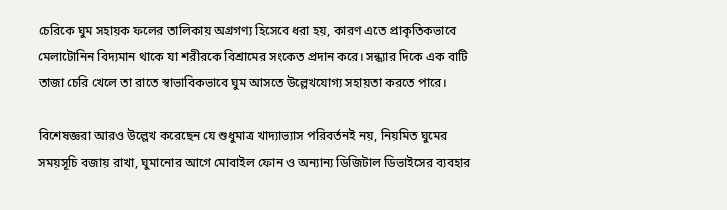চেরিকে ঘুম সহায়ক ফলের তালিকায় অগ্রগণ্য হিসেবে ধরা হয়, কারণ এতে প্রাকৃতিকভাবে মেলাটোনিন বিদ্যমান থাকে যা শরীরকে বিশ্রামের সংকেত প্রদান করে। সন্ধ্যার দিকে এক বাটি তাজা চেরি খেলে তা রাতে স্বাভাবিকভাবে ঘুম আসতে উল্লেখযোগ্য সহায়তা করতে পারে।

বিশেষজ্ঞরা আরও উল্লেখ করেছেন যে শুধুমাত্র খাদ্যাভ্যাস পরিবর্তনই নয়, নিয়মিত ঘুমের সময়সূচি বজায় রাখা, ঘুমানোর আগে মোবাইল ফোন ও অন্যান্য ডিজিটাল ডিভাইসের ব্যবহার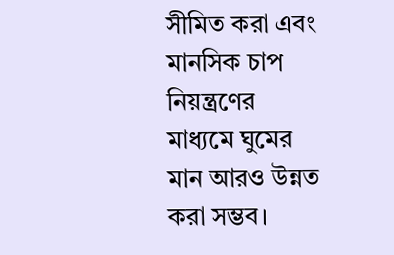সীমিত করা এবং মানসিক চাপ নিয়ন্ত্রণের মাধ্যমে ঘুমের মান আরও উন্নত করা সম্ভব।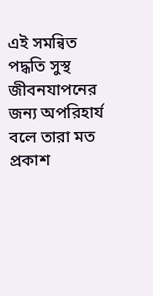এই সমন্বিত পদ্ধতি সুস্থ জীবনযাপনের জন্য অপরিহার্য বলে তারা মত প্রকাশ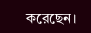করেছেন।